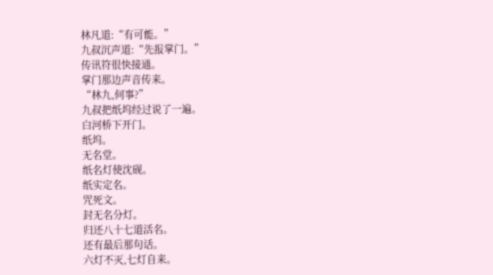林凡道:“有可能。”
九叔沉声道:“先报掌门。”
传讯符很快接通。
掌门那边声音传来。
“林九,何事?”
九叔把纸坞经过说了一遍。
白河桥下开门。
纸坞。
无名堂。
纸名灯使沈砚。
纸实定名。
咒死文。
封无名分灯。
归还八十七道活名。
还有最后那句话。
六灯不灭,七灯自来。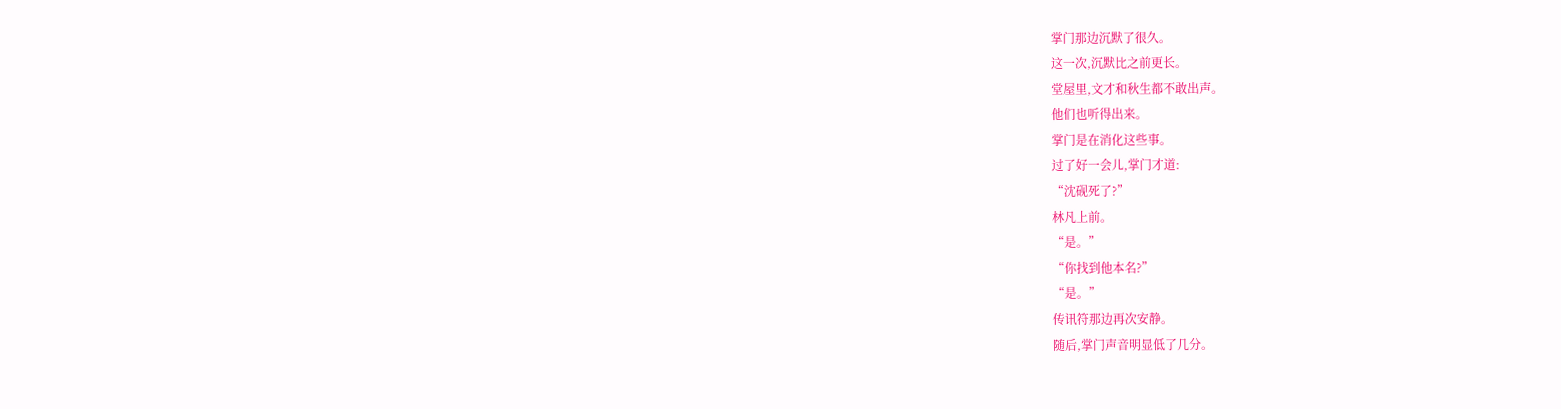掌门那边沉默了很久。
这一次,沉默比之前更长。
堂屋里,文才和秋生都不敢出声。
他们也听得出来。
掌门是在消化这些事。
过了好一会儿,掌门才道:
“沈砚死了?”
林凡上前。
“是。”
“你找到他本名?”
“是。”
传讯符那边再次安静。
随后,掌门声音明显低了几分。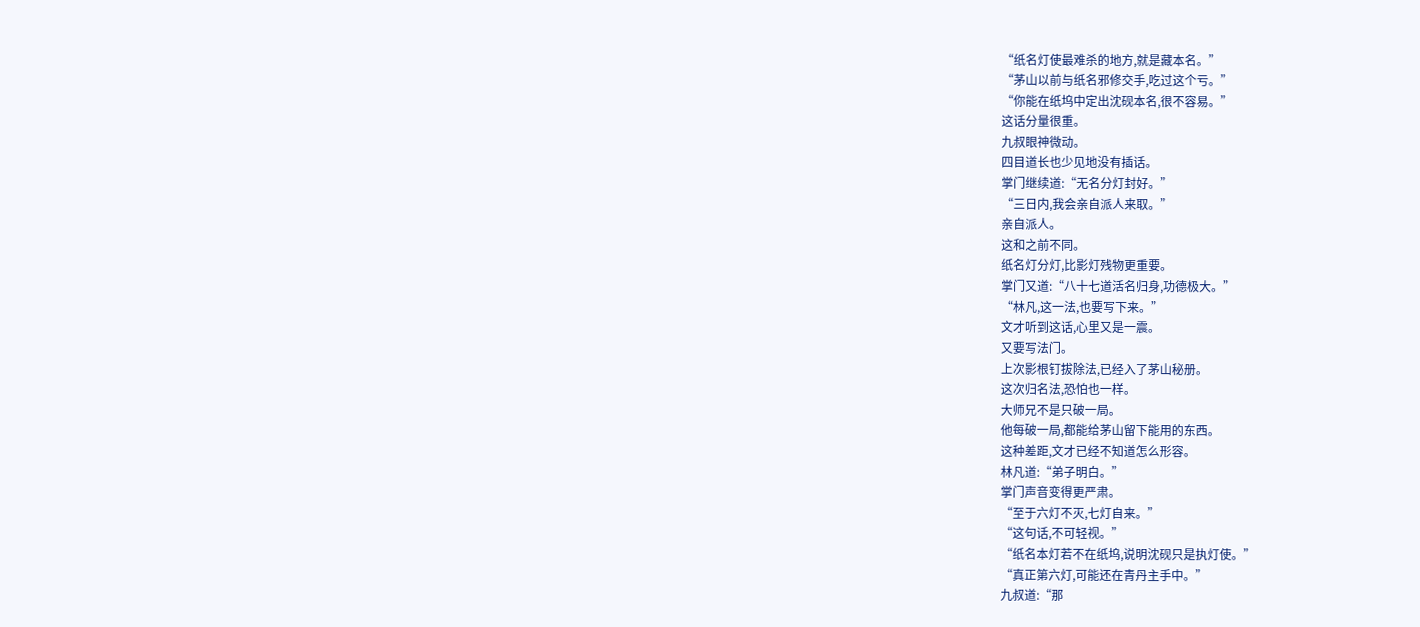“纸名灯使最难杀的地方,就是藏本名。”
“茅山以前与纸名邪修交手,吃过这个亏。”
“你能在纸坞中定出沈砚本名,很不容易。”
这话分量很重。
九叔眼神微动。
四目道长也少见地没有插话。
掌门继续道:“无名分灯封好。”
“三日内,我会亲自派人来取。”
亲自派人。
这和之前不同。
纸名灯分灯,比影灯残物更重要。
掌门又道:“八十七道活名归身,功德极大。”
“林凡,这一法,也要写下来。”
文才听到这话,心里又是一震。
又要写法门。
上次影根钉拔除法,已经入了茅山秘册。
这次归名法,恐怕也一样。
大师兄不是只破一局。
他每破一局,都能给茅山留下能用的东西。
这种差距,文才已经不知道怎么形容。
林凡道:“弟子明白。”
掌门声音变得更严肃。
“至于六灯不灭,七灯自来。”
“这句话,不可轻视。”
“纸名本灯若不在纸坞,说明沈砚只是执灯使。”
“真正第六灯,可能还在青丹主手中。”
九叔道:“那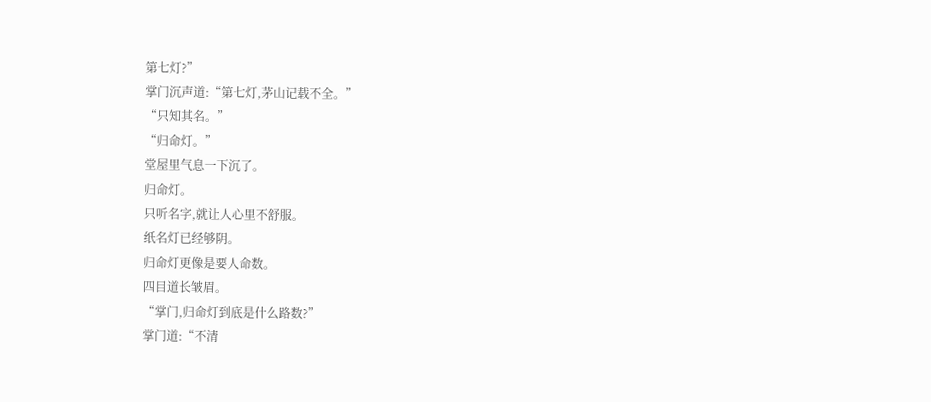第七灯?”
掌门沉声道:“第七灯,茅山记载不全。”
“只知其名。”
“归命灯。”
堂屋里气息一下沉了。
归命灯。
只听名字,就让人心里不舒服。
纸名灯已经够阴。
归命灯更像是要人命数。
四目道长皱眉。
“掌门,归命灯到底是什么路数?”
掌门道:“不清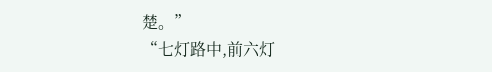楚。”
“七灯路中,前六灯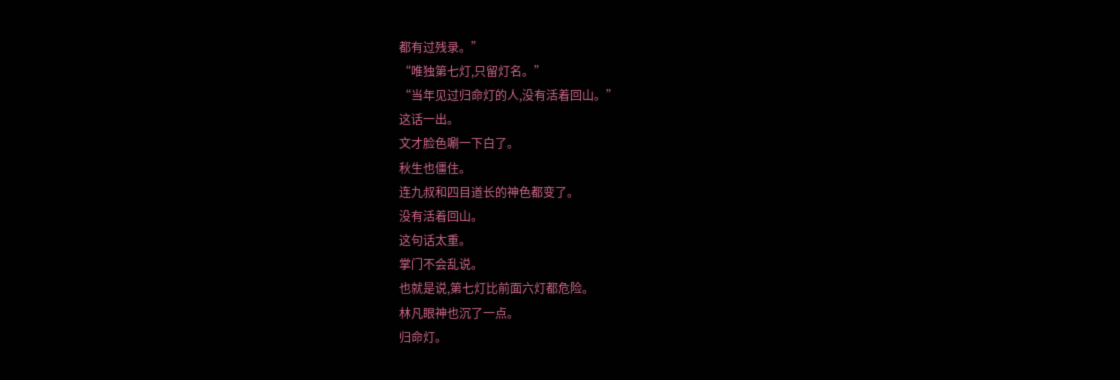都有过残录。”
“唯独第七灯,只留灯名。”
“当年见过归命灯的人,没有活着回山。”
这话一出。
文才脸色唰一下白了。
秋生也僵住。
连九叔和四目道长的神色都变了。
没有活着回山。
这句话太重。
掌门不会乱说。
也就是说,第七灯比前面六灯都危险。
林凡眼神也沉了一点。
归命灯。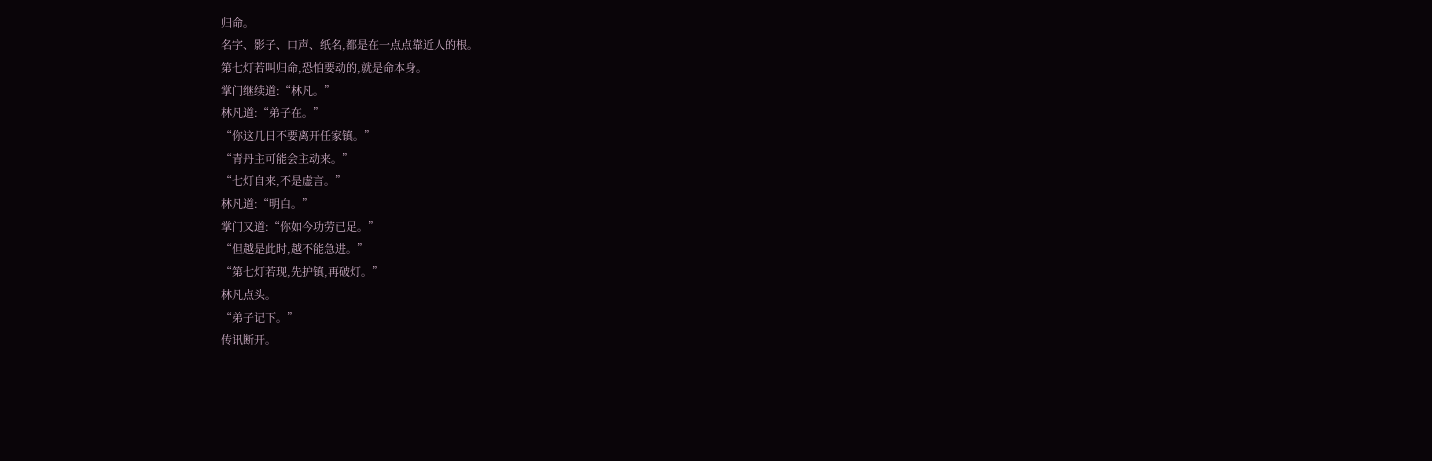归命。
名字、影子、口声、纸名,都是在一点点靠近人的根。
第七灯若叫归命,恐怕要动的,就是命本身。
掌门继续道:“林凡。”
林凡道:“弟子在。”
“你这几日不要离开任家镇。”
“青丹主可能会主动来。”
“七灯自来,不是虚言。”
林凡道:“明白。”
掌门又道:“你如今功劳已足。”
“但越是此时,越不能急进。”
“第七灯若现,先护镇,再破灯。”
林凡点头。
“弟子记下。”
传讯断开。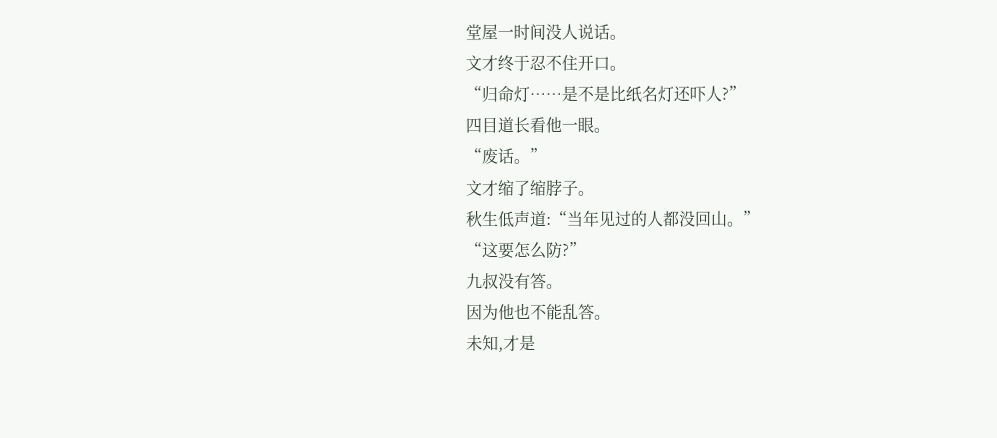堂屋一时间没人说话。
文才终于忍不住开口。
“归命灯……是不是比纸名灯还吓人?”
四目道长看他一眼。
“废话。”
文才缩了缩脖子。
秋生低声道:“当年见过的人都没回山。”
“这要怎么防?”
九叔没有答。
因为他也不能乱答。
未知,才是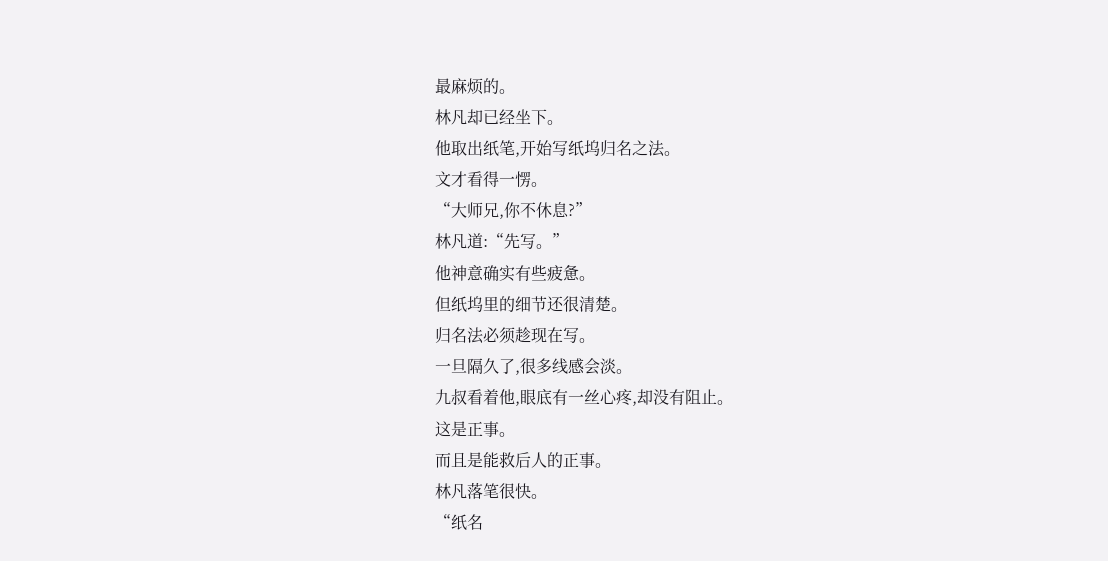最麻烦的。
林凡却已经坐下。
他取出纸笔,开始写纸坞归名之法。
文才看得一愣。
“大师兄,你不休息?”
林凡道:“先写。”
他神意确实有些疲惫。
但纸坞里的细节还很清楚。
归名法必须趁现在写。
一旦隔久了,很多线感会淡。
九叔看着他,眼底有一丝心疼,却没有阻止。
这是正事。
而且是能救后人的正事。
林凡落笔很快。
“纸名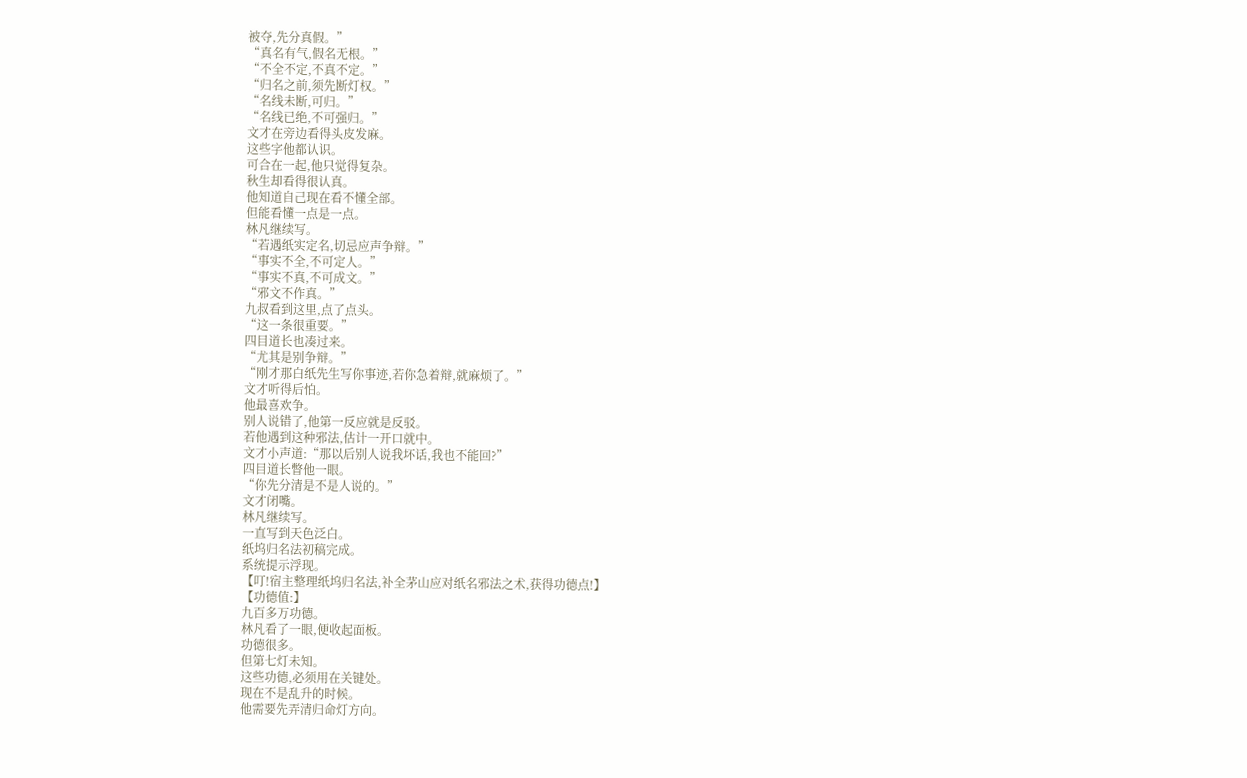被夺,先分真假。”
“真名有气,假名无根。”
“不全不定,不真不定。”
“归名之前,须先断灯权。”
“名线未断,可归。”
“名线已绝,不可强归。”
文才在旁边看得头皮发麻。
这些字他都认识。
可合在一起,他只觉得复杂。
秋生却看得很认真。
他知道自己现在看不懂全部。
但能看懂一点是一点。
林凡继续写。
“若遇纸实定名,切忌应声争辩。”
“事实不全,不可定人。”
“事实不真,不可成文。”
“邪文不作真。”
九叔看到这里,点了点头。
“这一条很重要。”
四目道长也凑过来。
“尤其是别争辩。”
“刚才那白纸先生写你事迹,若你急着辩,就麻烦了。”
文才听得后怕。
他最喜欢争。
别人说错了,他第一反应就是反驳。
若他遇到这种邪法,估计一开口就中。
文才小声道:“那以后别人说我坏话,我也不能回?”
四目道长瞥他一眼。
“你先分清是不是人说的。”
文才闭嘴。
林凡继续写。
一直写到天色泛白。
纸坞归名法初稿完成。
系统提示浮现。
【叮!宿主整理纸坞归名法,补全茅山应对纸名邪法之术,获得功德点!】
【功德值:】
九百多万功德。
林凡看了一眼,便收起面板。
功德很多。
但第七灯未知。
这些功德,必须用在关键处。
现在不是乱升的时候。
他需要先弄清归命灯方向。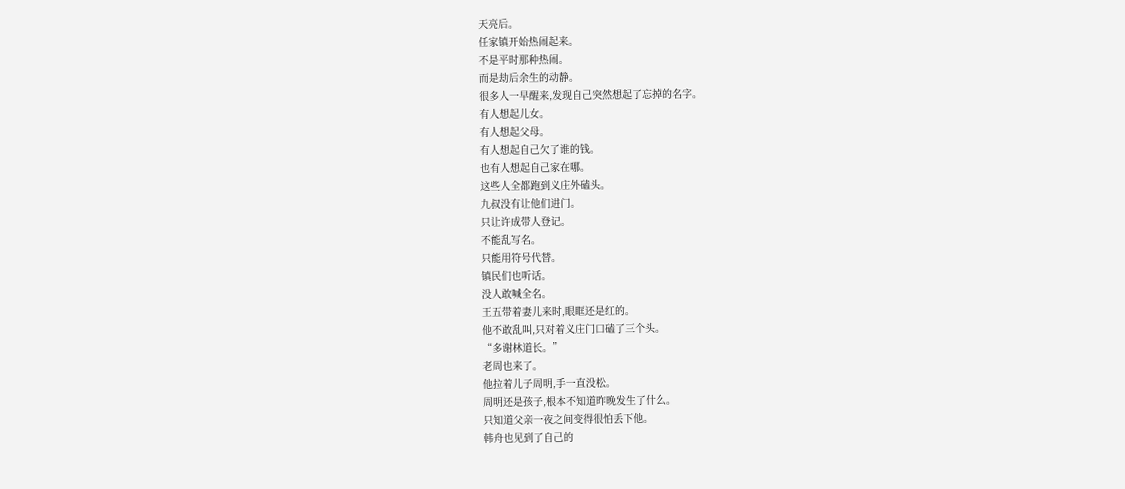天亮后。
任家镇开始热闹起来。
不是平时那种热闹。
而是劫后余生的动静。
很多人一早醒来,发现自己突然想起了忘掉的名字。
有人想起儿女。
有人想起父母。
有人想起自己欠了谁的钱。
也有人想起自己家在哪。
这些人全都跑到义庄外磕头。
九叔没有让他们进门。
只让许成带人登记。
不能乱写名。
只能用符号代替。
镇民们也听话。
没人敢喊全名。
王五带着妻儿来时,眼眶还是红的。
他不敢乱叫,只对着义庄门口磕了三个头。
“多谢林道长。”
老周也来了。
他拉着儿子周明,手一直没松。
周明还是孩子,根本不知道昨晚发生了什么。
只知道父亲一夜之间变得很怕丢下他。
韩舟也见到了自己的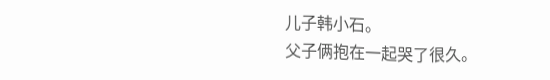儿子韩小石。
父子俩抱在一起哭了很久。